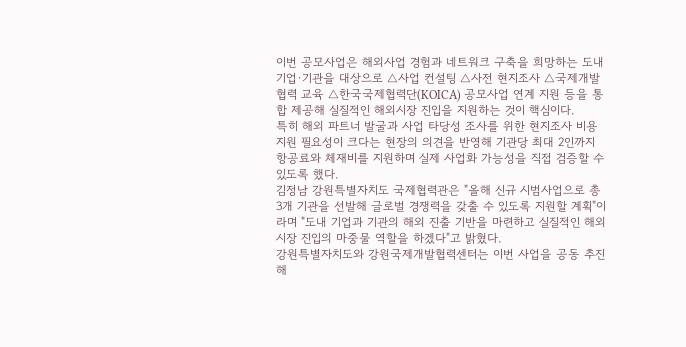이번 공모사업은 해외사업 경험과 네트워크 구축을 희망하는 도내 기업·기관을 대상으로 △사업 컨설팅 △사전 현지조사 △국제개발협력 교육 △한국국제협력단(KOICA) 공모사업 연계 지원 등을 통합 제공해 실질적인 해외시장 진입을 지원하는 것이 핵심이다.
특히 해외 파트너 발굴과 사업 타당성 조사를 위한 현지조사 비용 지원 필요성이 크다는 현장의 의견을 반영해 기관당 최대 2인까지 항공료와 체재비를 지원하며 실제 사업화 가능성을 직접 검증할 수 있도록 했다.
김정남 강원특별자치도 국제협력관은 "올해 신규 시범사업으로 총 3개 기관을 선발해 글로벌 경쟁력을 갖출 수 있도록 지원할 계획"이라며 "도내 기업과 기관의 해외 진출 기반을 마련하고 실질적인 해외시장 진입의 마중물 역할을 하겠다"고 밝혔다.
강원특별자치도와 강원국제개발협력센터는 이번 사업을 공동 추진해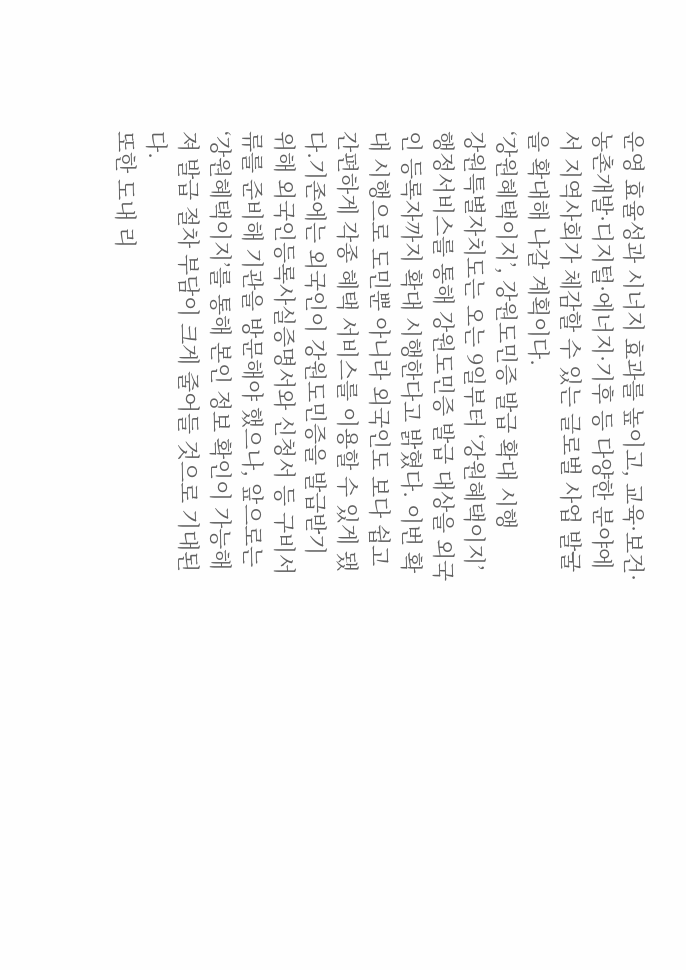운영 효율성과 시너지 효과를 높이고, 교육·보건·농촌개발·디지털·에너지·기후 등 다양한 분야에서 지역사회가 체감할 수 있는 글로벌 사업 발굴을 확대해 나갈 계획이다.
‘강원혜택이지’, 강원도민증 발급 확대 시행
강원특별자치도는 오는 9일부터 ‘강원혜택이지’ 행정서비스를 통해 강원도민증 발급 대상을 외국인 등록자까지 확대 시행한다고 밝혔다. 이번 확대 시행으로 도민뿐 아니라 외국인도 보다 쉽고 간편하게 각종 혜택 서비스를 이용할 수 있게 됐다.기존에는 외국인이 강원도민증을 발급받기 위해 외국인등록사실증명서와 신청서 등 구비서류를 준비해 기관을 방문해야 했으나, 앞으로는 ‘강원혜택이지’를 통해 본인 정보 확인이 가능해져 발급 절차 부담이 크게 줄어들 것으로 기대된다.
또한 도내 리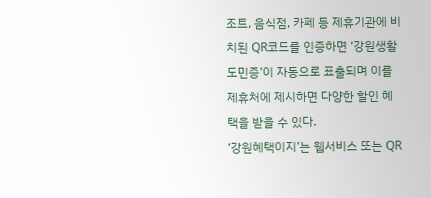조트, 음식점, 카페 등 제휴기관에 비치된 QR코드를 인증하면 ‘강원생활도민증’이 자동으로 표출되며 이를 제휴처에 제시하면 다양한 할인 혜택을 받을 수 있다.
‘강원혜택이지’는 웹서비스 또는 QR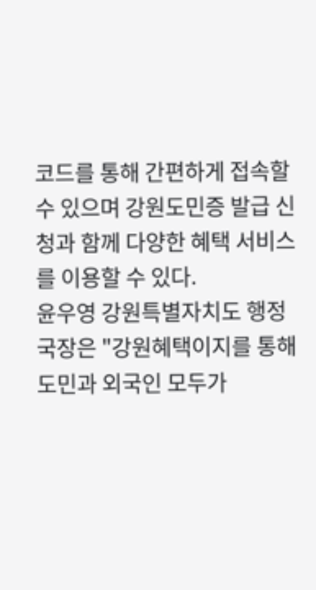코드를 통해 간편하게 접속할 수 있으며 강원도민증 발급 신청과 함께 다양한 혜택 서비스를 이용할 수 있다.
윤우영 강원특별자치도 행정국장은 "강원혜택이지를 통해 도민과 외국인 모두가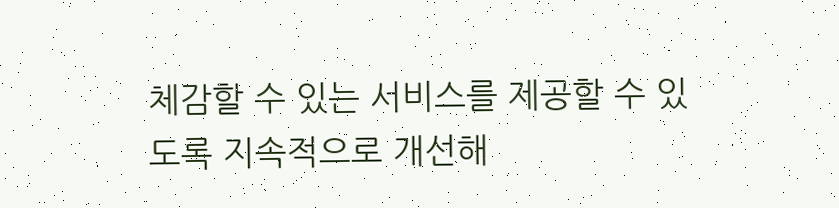체감할 수 있는 서비스를 제공할 수 있도록 지속적으로 개선해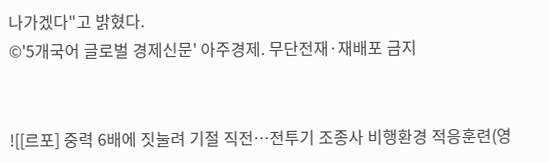나가겠다"고 밝혔다.
©'5개국어 글로벌 경제신문' 아주경제. 무단전재·재배포 금지


![[르포] 중력 6배에 짓눌려 기절 직전…전투기 조종사 비행환경 적응훈련(영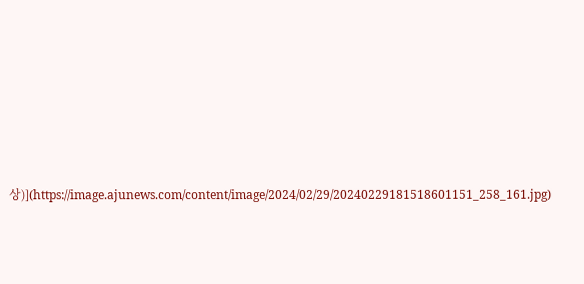상)](https://image.ajunews.com/content/image/2024/02/29/20240229181518601151_258_161.jpg)